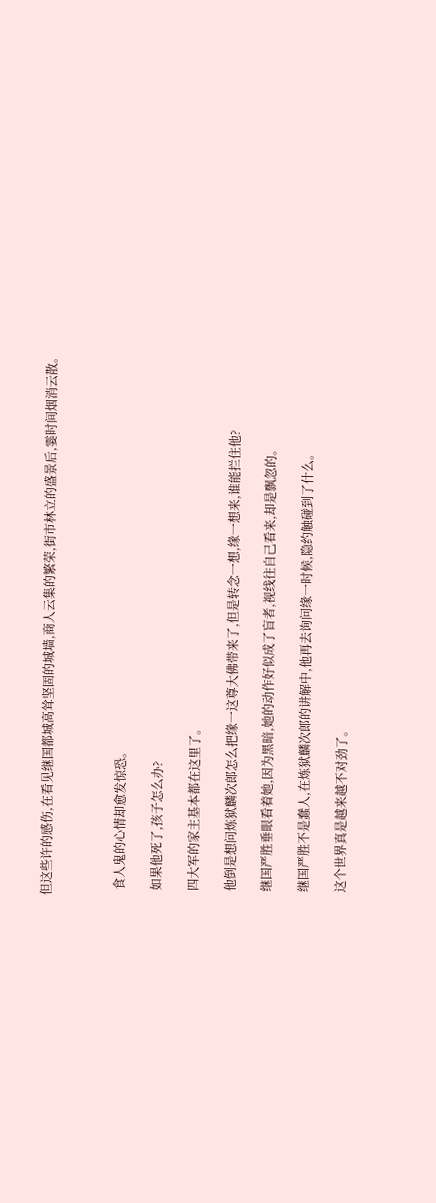但这些许的感伤,在看见继国都城高耸坚固的城墙,商人云集的繁荣,街市林立的盛景后,霎时间烟消云散。



  食人鬼的心情却愈发惊恐。

  如果他死了,孩子怎么办?

  四大军的家主基本都在这里了。

  他倒是想问炼狱麟次郎怎么把缘一这尊大佛带来了,但是转念一想,缘一想来,谁能拦住他?

  继国严胜垂眼看着她,因为黑暗,她的动作好似成了盲者,视线往自己看来,却是飘忽的。

  继国严胜不是蠢人,在炼狱麟次郎的讲解中,他再去询问缘一时候,隐约触碰到了什么。

  这个世界真是越来越不对劲了。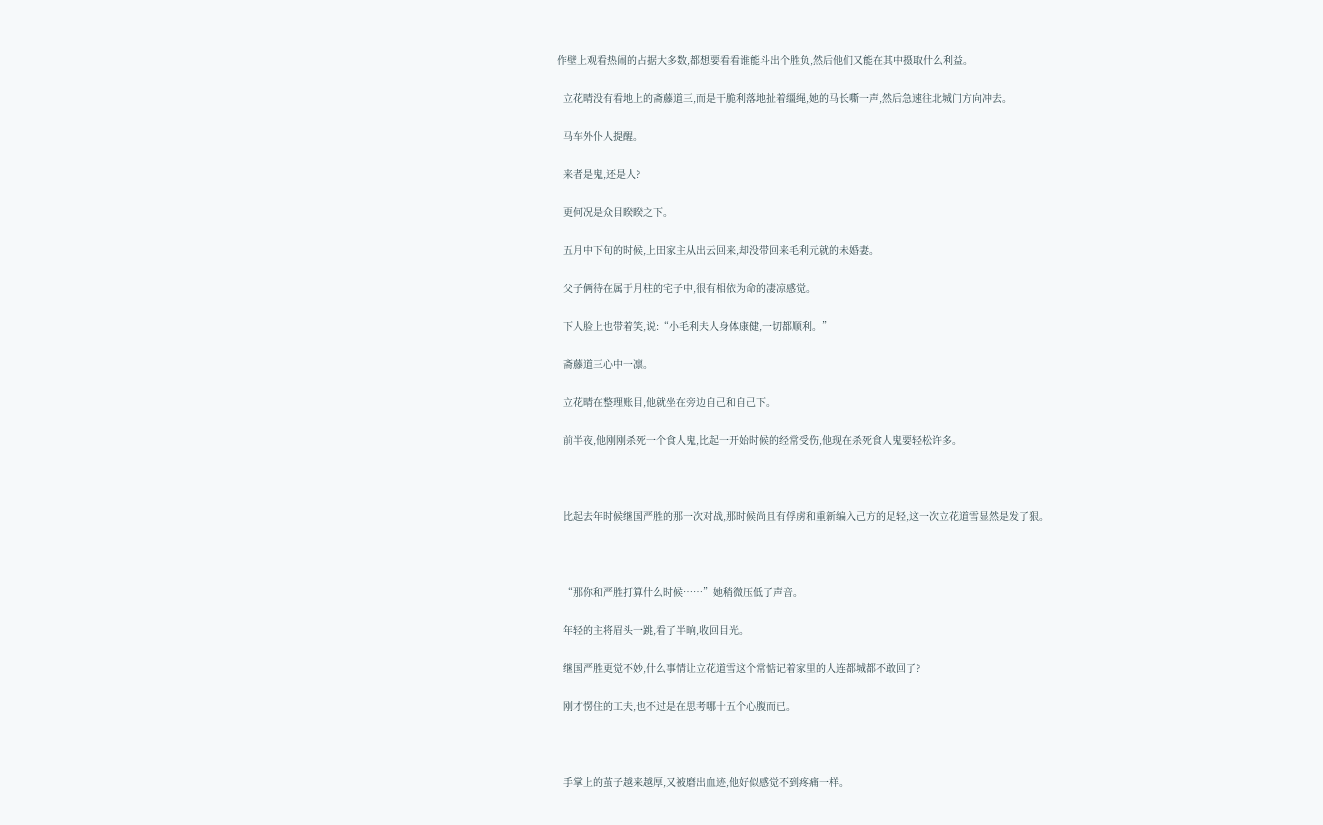作壁上观看热闹的占据大多数,都想要看看谁能斗出个胜负,然后他们又能在其中摄取什么利益。

  立花晴没有看地上的斋藤道三,而是干脆利落地扯着缰绳,她的马长嘶一声,然后急速往北城门方向冲去。

  马车外仆人提醒。

  来者是鬼,还是人?

  更何况是众目睽睽之下。

  五月中下旬的时候,上田家主从出云回来,却没带回来毛利元就的未婚妻。

  父子俩待在属于月柱的宅子中,很有相依为命的凄凉感觉。

  下人脸上也带着笑,说:“小毛利夫人身体康健,一切都顺利。”

  斋藤道三心中一凛。

  立花晴在整理账目,他就坐在旁边自己和自己下。

  前半夜,他刚刚杀死一个食人鬼,比起一开始时候的经常受伤,他现在杀死食人鬼要轻松许多。



  比起去年时候继国严胜的那一次对战,那时候尚且有俘虏和重新编入己方的足轻,这一次立花道雪显然是发了狠。



  “那你和严胜打算什么时候……”她稍微压低了声音。

  年轻的主将眉头一跳,看了半晌,收回目光。

  继国严胜更觉不妙,什么事情让立花道雪这个常惦记着家里的人连都城都不敢回了?

  刚才愣住的工夫,也不过是在思考哪十五个心腹而已。



  手掌上的茧子越来越厚,又被磨出血迹,他好似感觉不到疼痛一样。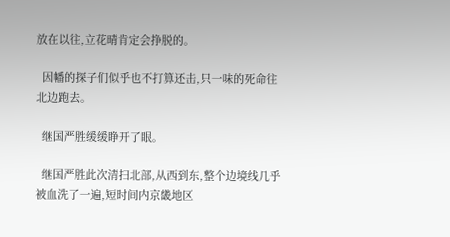放在以往,立花晴肯定会挣脱的。

  因幡的探子们似乎也不打算还击,只一味的死命往北边跑去。

  继国严胜缓缓睁开了眼。

  继国严胜此次清扫北部,从西到东,整个边境线几乎被血洗了一遍,短时间内京畿地区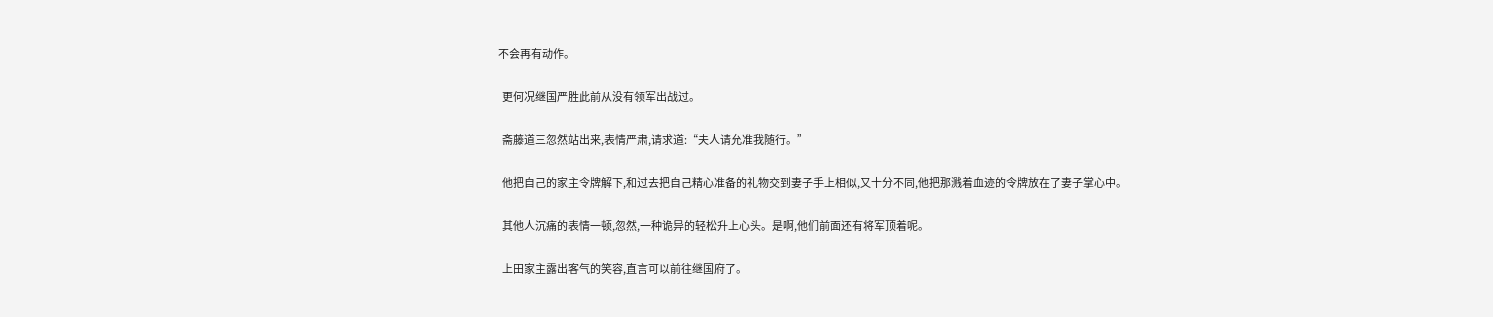不会再有动作。

  更何况继国严胜此前从没有领军出战过。

  斋藤道三忽然站出来,表情严肃,请求道:“夫人请允准我随行。”

  他把自己的家主令牌解下,和过去把自己精心准备的礼物交到妻子手上相似,又十分不同,他把那溅着血迹的令牌放在了妻子掌心中。

  其他人沉痛的表情一顿,忽然,一种诡异的轻松升上心头。是啊,他们前面还有将军顶着呢。

  上田家主露出客气的笑容,直言可以前往继国府了。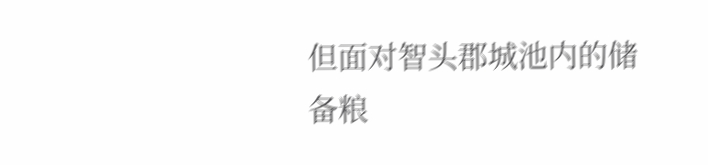但面对智头郡城池内的储备粮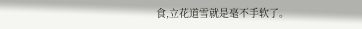食,立花道雪就是毫不手软了。